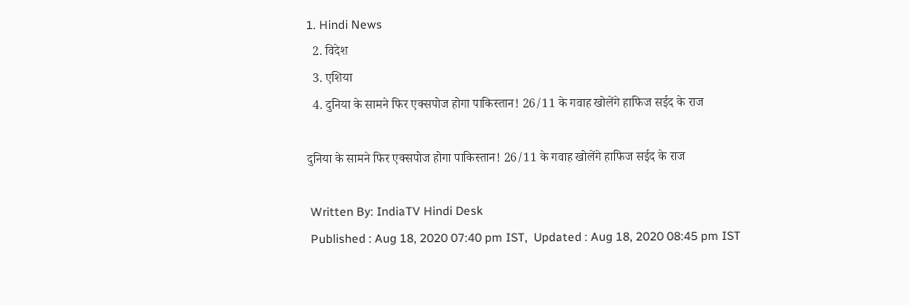1. Hindi News
  2. विदेश
  3. एशिया
  4. दुनिया के सामने फिर एक्सपोज होगा पाकिस्तान! 26/11 के गवाह खोलेंगे हाफिज सईद के राज

दुनिया के सामने फिर एक्सपोज होगा पाकिस्तान! 26/11 के गवाह खोलेंगे हाफिज सईद के राज

 Written By: IndiaTV Hindi Desk
 Published : Aug 18, 2020 07:40 pm IST,  Updated : Aug 18, 2020 08:45 pm IST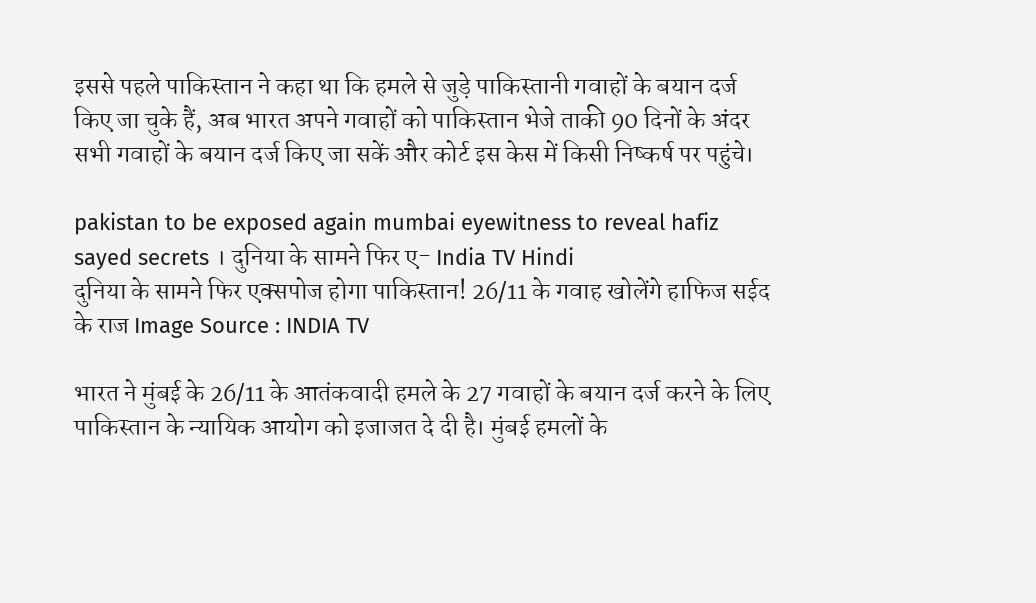इससे पहले पाकिस्तान ने कहा था कि हमले से जुड़े पाकिस्तानी गवाहों के बयान दर्ज किए जा चुके हैं, अब भारत अपने गवाहों को पाकिस्तान भेजे ताकी 90 दिनों के अंदर सभी गवाहों के बयान दर्ज किए जा सकें और कोर्ट इस केस में किसी निष्कर्ष पर पहुंचे।

pakistan to be exposed again mumbai eyewitness to reveal hafiz sayed secrets । दुनिया के सामने फिर ए- India TV Hindi
दुनिया के सामने फिर एक्सपोज होगा पाकिस्तान! 26/11 के गवाह खोलेंगे हाफिज सईद के राज Image Source : INDIA TV

भारत ने मुंबई के 26/11 के आतंकवादी हमले के 27 गवाहों के बयान दर्ज करने के लिए पाकिस्तान के न्यायिक आयोग को इजाजत दे दी है। मुंबई हमलों के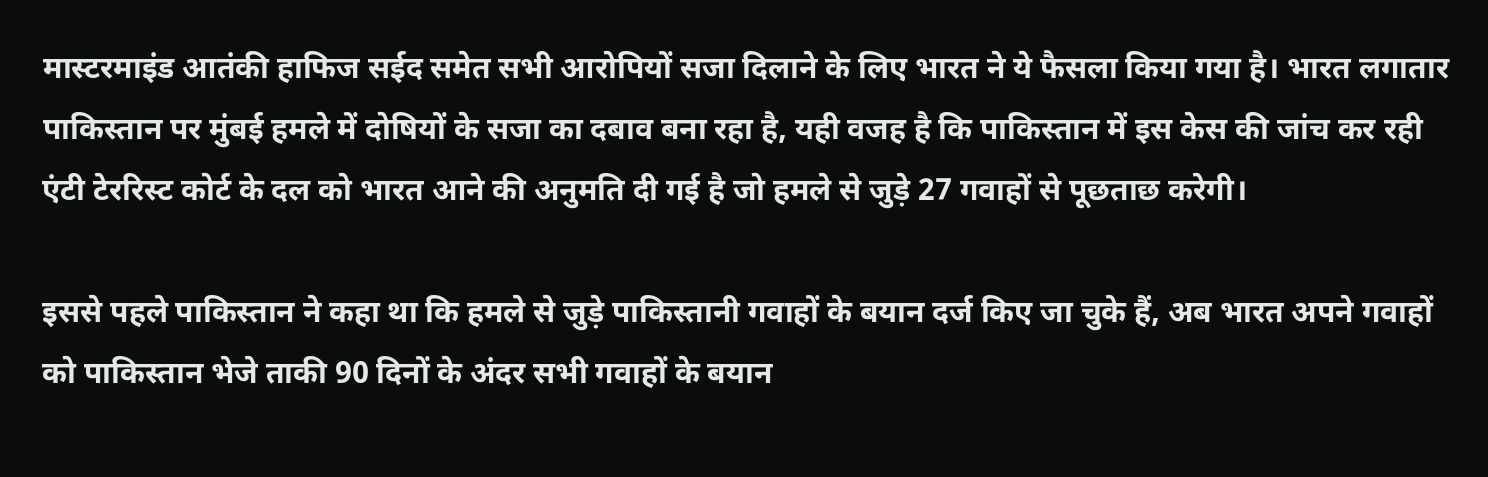मास्टरमाइंड आतंकी हाफिज सईद समेत सभी आरोपियों सजा दिलाने के लिए भारत ने ये फैसला किया गया है। भारत लगातार पाकिस्तान पर मुंबई हमले में दोषियों के सजा का दबाव बना रहा है, यही वजह है कि पाकिस्तान में इस केस की जांच कर रही एंटी टेररिस्ट कोर्ट के दल को भारत आने की अनुमति दी गई है जो हमले से जुड़े 27 गवाहों से पूछताछ करेगी।

इससे पहले पाकिस्तान ने कहा था कि हमले से जुड़े पाकिस्तानी गवाहों के बयान दर्ज किए जा चुके हैं, अब भारत अपने गवाहों को पाकिस्तान भेजे ताकी 90 दिनों के अंदर सभी गवाहों के बयान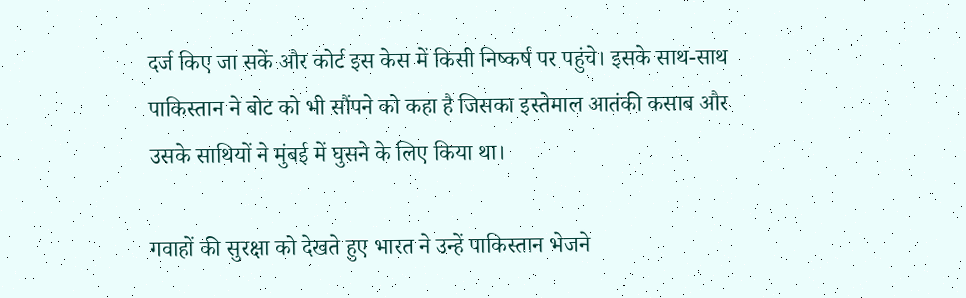दर्ज किए जा सकें और कोर्ट इस केस में किसी निष्कर्ष पर पहुंचे। इसके साथ-साथ पाकिस्तान ने बोट को भी सौंपने को कहा है जिसका इस्तेमाल आतंकी कसाब और उसके साथियों ने मुंबई में घुसने के लिए किया था।

गवाहों की सुरक्षा को देखते हुए भारत ने उन्हें पाकिस्तान भेजने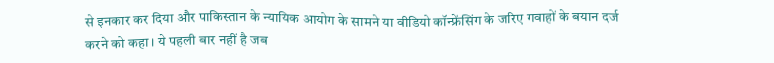से इनकार कर दिया और पाकिस्तान के न्यायिक आयोग के सामने या वीडियो कॉन्फ्रेंसिंग के जरिए गवाहों के बयान दर्ज करने को कहा। ये पहली बार नहीं है जब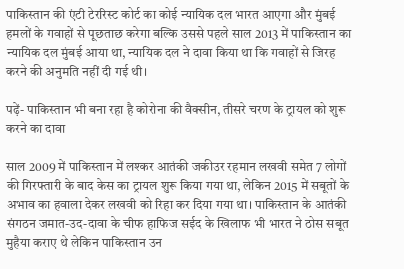पाकिस्तान की एंटी टेररिस्ट कोर्ट का कोई न्यायिक दल भारत आएगा और मुंबई हमलों के गवाहों से पूछताछ करेगा बल्कि उससे पहले साल 2013 में पाकिस्तान का न्यायिक दल मुंबई आया था, न्यायिक दल ने दावा किया था कि गवाहों से जिरह करने की अनुमति नहीं दी गई थी।

पढ़ें- पाकिस्तान भी बना रहा है कोरोना की वैक्सीन, तीसरे चरण के ट्रायल को शुरू करने का दावा

साल 2009 में पाकिस्तान में लश्कर आतंकी जकीउर रहमान लखवी समेत 7 लोगों की गिरफ्तारी के बाद केस का ट्रायल शुरू किया गया था, लेकिन 2015 में सबूतों के अभाव का हवाला देकर लखवी को रिहा कर दिया गया था। पाकिस्तान के आतंकी संगठन जमात-उद-दावा के चीफ हाफिज सईद के खिलाफ भी भारत ने ठोस सबूत मुहैया कराए थे लेकिन पाकिस्तान उन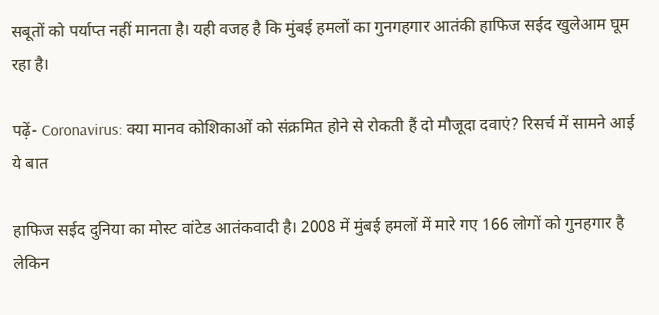सबूतों को पर्याप्त नहीं मानता है। यही वजह है कि मुंबई हमलों का गुनगहगार आतंकी हाफिज सईद खुलेआम घूम रहा है।

पढ़ें- Coronavirus: क्या मानव कोशिकाओं को संक्रमित होने से रोकती हैं दो मौजूदा दवाएं? रिसर्च में सामने आई ये बात

हाफिज सईद दुनिया का मोस्ट वांटेड आतंकवादी है। 2008 में मुंबई हमलों में मारे गए 166 लोगों को गुनहगार है लेकिन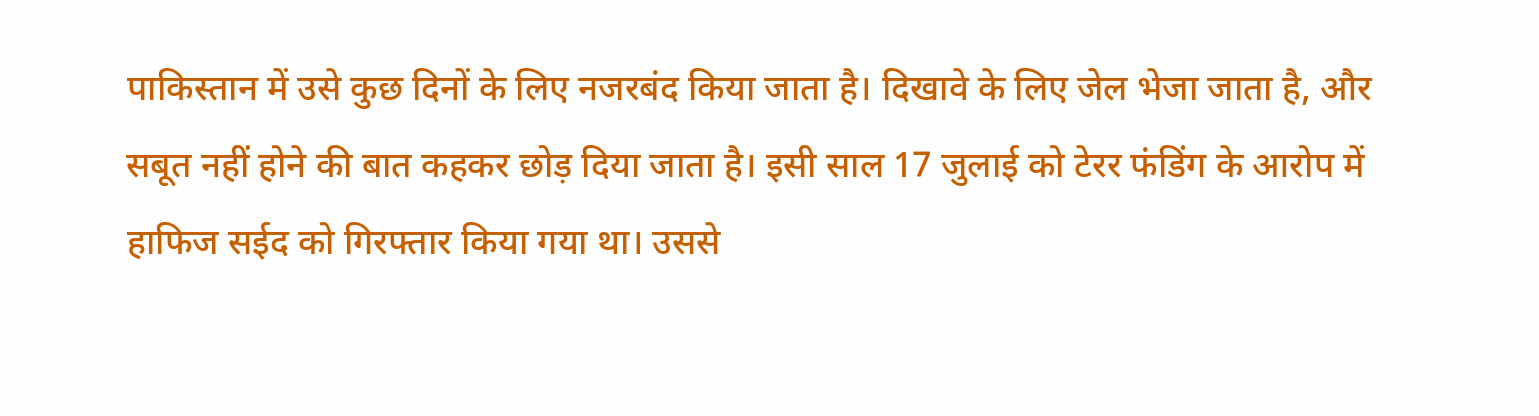पाकिस्तान में उसे कुछ दिनों के लिए नजरबंद किया जाता है। दिखावे के लिए जेल भेजा जाता है, और सबूत नहीं होने की बात कहकर छोड़ दिया जाता है। इसी साल 17 जुलाई को टेरर फंडिंग के आरोप में हाफिज सईद को गिरफ्तार किया गया था। उससे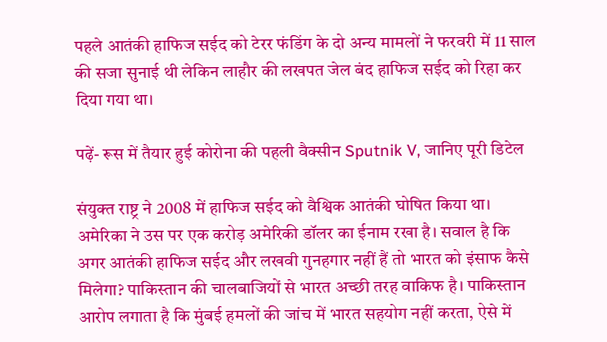पहले आतंकी हाफिज सईद को टेरर फंडिंग के दो अन्य मामलों ने फरवरी में 11 साल की सजा सुनाई थी लेकिन लाहौर की लखपत जेल बंद हाफिज सईद को रिहा कर दिया गया था।

पढ़ें- रूस में तैयार हुई कोरोना की पहली वैक्सीन Sputnik V, जानिए पूरी डिटेल

संयुक्त राष्ट्र ने 2008 में हाफिज सईद को वैश्विक आतंकी घोषित किया था। अमेरिका ने उस पर एक करोड़ अमेरिकी डॉलर का ईनाम रखा है। सवाल है कि अगर आतंकी हाफिज सईद और लखवी गुनहगार नहीं हैं तो भारत को इंसाफ कैसे मिलेगा? पाकिस्तान की चालबाजियों से भारत अच्छी तरह वाकिफ है। पाकिस्तान आरोप लगाता है कि मुंबई हमलों की जांच में भारत सहयोग नहीं करता, ऐसे में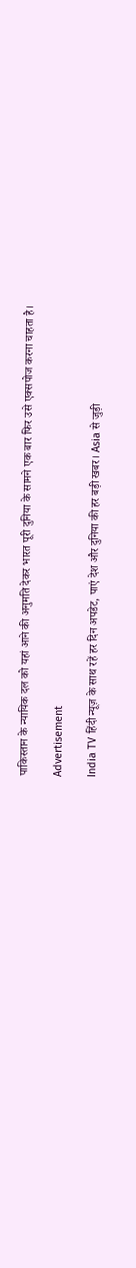पाकिस्तान के न्यायिक दल को यहां आने की अनुमति देकर भारत पूरी दुनिया के सामने एक बार फिर उसे एक्सपोज करना चाहता है।

Advertisement

India TV हिंदी न्यूज़ के साथ रहें हर दिन अपडेट, पाएं देश और दुनिया की हर बड़ी खबर। Asia से जुड़ी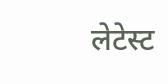लेटेस्ट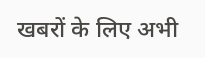खबरों के लिए अभी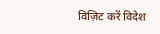विज़िट करें विदेश